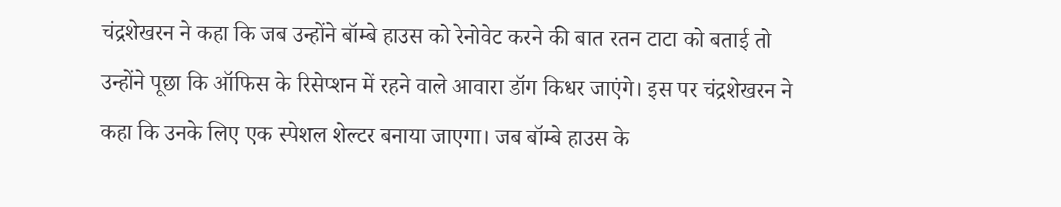चंद्रशेखरन ने कहा कि जब उन्होंने बॉम्बे हाउस को रेनोवेट करने की बात रतन टाटा को बताई तो उन्होंने पूछा कि ऑफिस के रिसेप्शन में रहने वाले आवारा डॉग किधर जाएंगे। इस पर चंद्रशेखरन ने कहा कि उनके लिए एक स्पेशल शेल्टर बनाया जाएगा। जब बॉम्बे हाउस के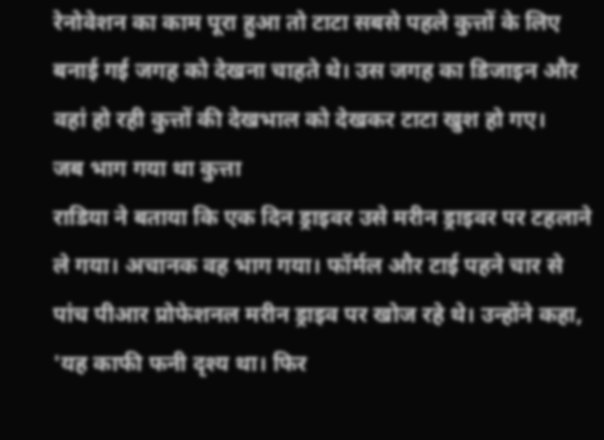रेनोवेशन का काम पूरा हुआ तो टाटा सबसे पहले कुत्तों के लिए बनाई गई जगह को देखना चाहते थे। उस जगह का डिजाइन और वहां हो रही कुत्तों की देखभाल को देखकर टाटा खुश हो गए।
जब भाग गया था कुत्ता
राडिया ने बताया कि एक दिन ड्राइवर उसे मरीन ड्राइवर पर टहलाने ले गया। अचानक वह भाग गया। फॉर्मल और टाई पहने चार से पांच पीआर प्रोफेशनल मरीन ड्राइव पर खोज रहे थे। उन्होंने कहा, 'यह काफी फनी दृश्य था। फिर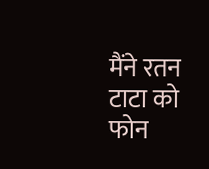मैंने रतन टाटा को फोन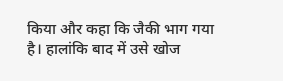किया और कहा कि जैकी भाग गया है। हालांकि बाद में उसे खोज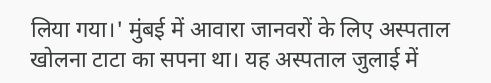लिया गया।' मुंबई में आवारा जानवरों के लिए अस्पताल खोलना टाटा का सपना था। यह अस्पताल जुलाई में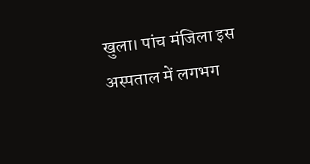खुला। पांच मंजिला इस अस्पताल में लगभग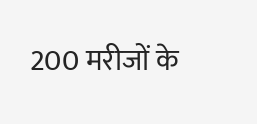200 मरीजों के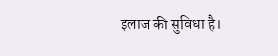इलाज की सुविधा है।